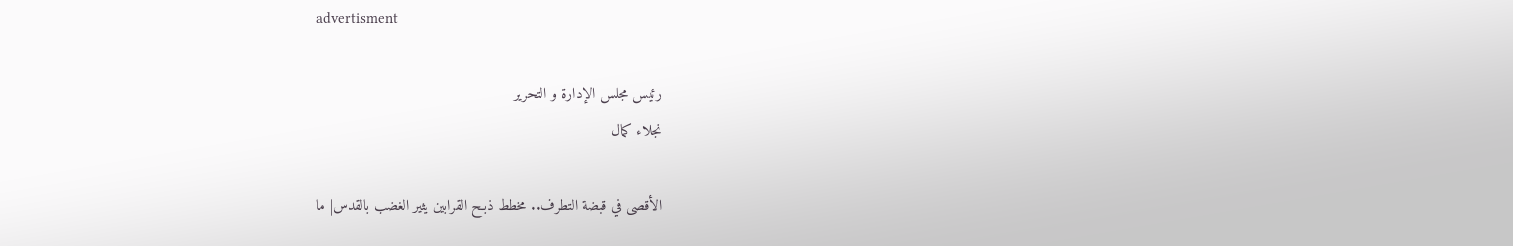advertisment

رئيس مجلس الإدارة و التحرير
نجلاء كمال

الأقصى في قبضة التطرف.. مخطط ذبـح القرابين يثير الغضب بالقدس| ما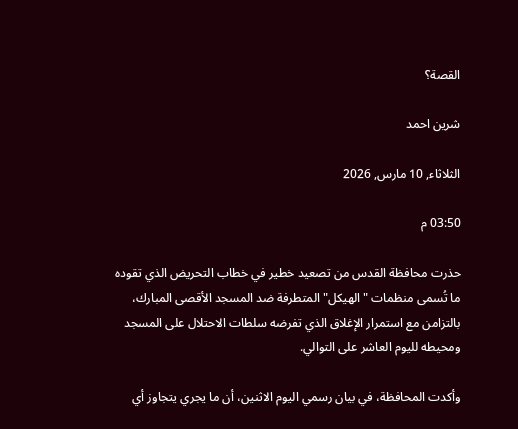القصة؟

شرين احمد

الثلاثاء, 10 مارس, 2026

03:50 م

حذرت محافظة القدس من تصعيد خطير في خطاب التحريض الذي تقوده ما تُسمى منظمات "الهيكل" المتطرفة ضد المسجد الأقصى المبارك، بالتزامن مع استمرار الإغلاق الذي تفرضه سلطات الاحتلال على المسجد ومحيطه لليوم العاشر على التوالي.

وأكدت المحافظة، في بيان رسمي اليوم الاثنين، أن ما يجري يتجاوز أي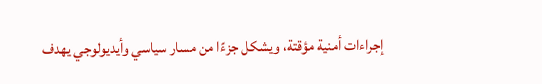إجراءات أمنية مؤقتة، ويشكل جزءًا من مسار سياسي وأيديولوجي يهدف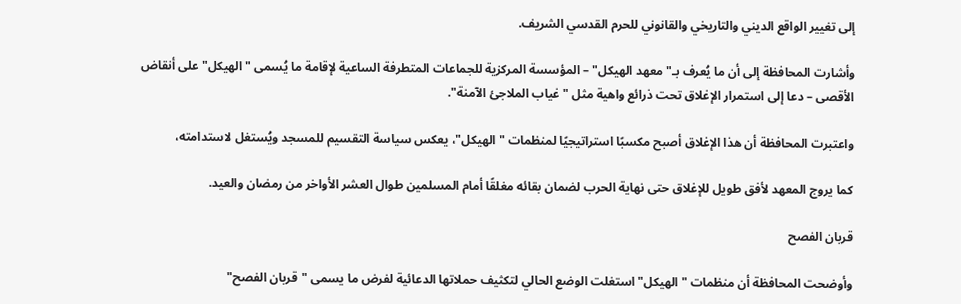إلى تغيير الواقع الديني والتاريخي والقانوني للحرم القدسي الشريف.

وأشارت المحافظة إلى أن ما يُعرف بـ"معهد الهيكل" – المؤسسة المركزية للجماعات المتطرفة الساعية لإقامة ما يُسمى "الهيكل" على أنقاض الأقصى – دعا إلى استمرار الإغلاق تحت ذرائع واهية مثل "غياب الملاجئ الآمنة".

واعتبرت المحافظة أن هذا الإغلاق أصبح مكسبًا استراتيجيًا لمنظمات "الهيكل"، يعكس سياسة التقسيم للمسجد ويُستغل لاستدامته،

كما يروج المعهد لأفق طويل للإغلاق حتى نهاية الحرب لضمان بقائه مغلقًا أمام المسلمين طوال العشر الأواخر من رمضان والعيد.

قربان الفصح

وأوضحت المحافظة أن منظمات "الهيكل" استغلت الوضع الحالي لتكثيف حملاتها الدعائية لفرض ما يسمى "قربان الفصح"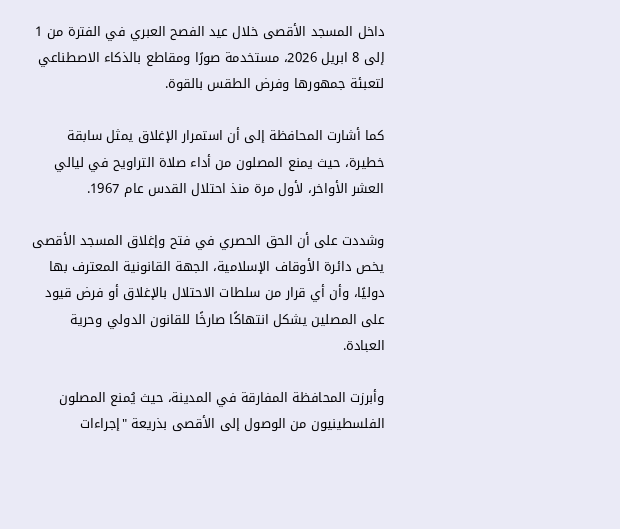داخل المسجد الأقصى خلال عيد الفصح العبري في الفترة من 1 إلى 8 ابريل 2026، مستخدمة صورًا ومقاطع بالذكاء الاصطناعي لتعبئة جمهورها وفرض الطقس بالقوة.

كما أشارت المحافظة إلى أن استمرار الإغلاق يمثل سابقة خطيرة، حيث يمنع المصلون من أداء صلاة التراويح في ليالي العشر الأواخر، لأول مرة منذ احتلال القدس عام 1967.

وشددت على أن الحق الحصري في فتح وإغلاق المسجد الأقصى يخص دائرة الأوقاف الإسلامية، الجهة القانونية المعترف بها دوليًا، وأن أي قرار من سلطات الاحتلال بالإغلاق أو فرض قيود على المصلين يشكل انتهاكًا صارخًا للقانون الدولي وحرية العبادة.

وأبرزت المحافظة المفارقة في المدينة، حيث يُمنع المصلون الفلسطينيون من الوصول إلى الأقصى بذريعة "إجراءات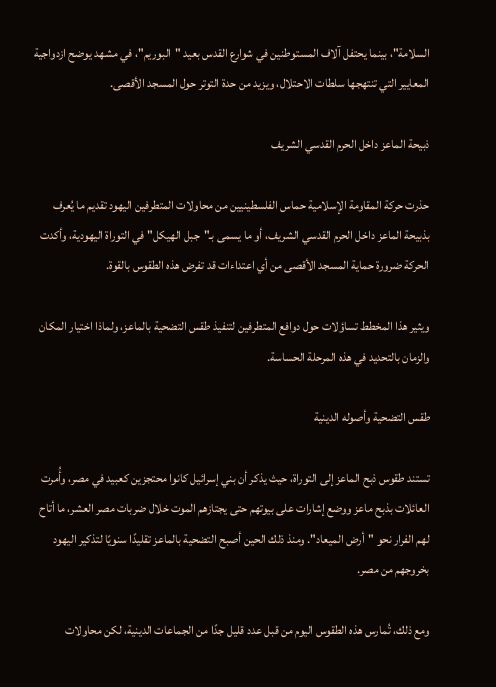السلامة"، بينما يحتفل آلاف المستوطنين في شوارع القدس بعيد "البوريم"، في مشهد يوضح ازدواجية المعايير التي تنتهجها سلطات الاحتلال، ويزيد من حدة التوتر حول المسجد الأقصى.

ذبيحة الماعز داخل الحرم القدسي الشريف

حذرت حركة المقاومة الإسلامية حماس الفلسطينيين من محاولات المتطرفين اليهود تقديم ما يُعرف بذبيحة الماعز داخل الحرم القدسي الشريف، أو ما يسمى بـ"جبل الهيكل" في التوراة اليهودية، وأكدت الحركة ضرورة حماية المسجد الأقصى من أي اعتداءات قد تفرض هذه الطقوس بالقوة.

ويثير هذا المخطط تساؤلات حول دوافع المتطرفين لتنفيذ طقس التضحية بالماعز، ولماذا اختيار المكان والزمان بالتحديد في هذه المرحلة الحساسة.

طقس التضحية وأصوله الدينية

تستند طقوس ذبح الماعز إلى التوراة، حيث يذكر أن بني إسرائيل كانوا محتجزين كعبيد في مصر، وأُمرت العائلات بذبح ماعز ووضع إشارات على بيوتهم حتى يجتازهم الموت خلال ضربات مصر العشر، ما أتاح لهم الفرار نحو "أرض الميعاد". ومنذ ذلك الحين أصبح التضحية بالماعز تقليدًا سنويًا لتذكير اليهود بخروجهم من مصر.

ومع ذلك، تُمارس هذه الطقوس اليوم من قبل عدد قليل جدًا من الجماعات الدينية، لكن محاولات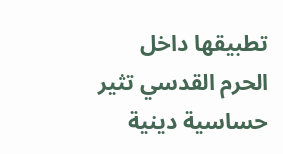تطبيقها داخل الحرم القدسي تثير حساسية دينية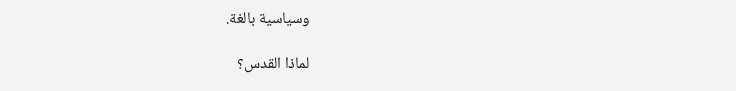وسياسية بالغة.

لماذا القدس؟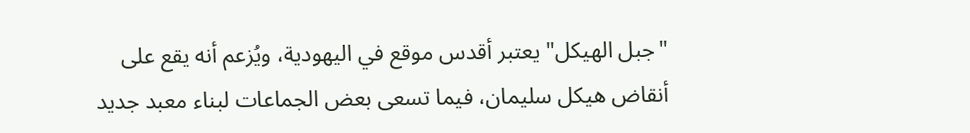"جبل الهيكل" يعتبر أقدس موقع في اليهودية، ويُزعم أنه يقع على أنقاض هيكل سليمان، فيما تسعى بعض الجماعات لبناء معبد جديد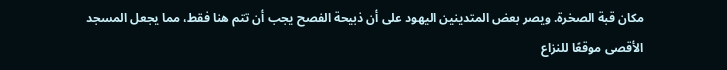مكان قبة الصخرة. ويصر بعض المتدينين اليهود على أن ذبيحة الفصح يجب أن تتم هنا فقط، مما يجعل المسجد الأقصى موقعًا للنزاع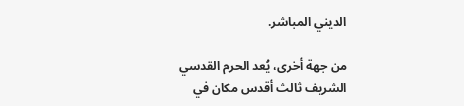الديني المباشر.

من جهة أخرى، يُعد الحرم القدسي الشريف ثالث أقدس مكان في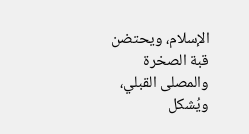الإسلام، ويحتضن قبة الصخرة والمصلى القبلي، ويُشكل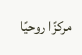مركزًا روحيًا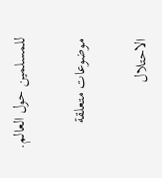للمسلمين حول العالم.

موضوعات متعلقة

الاحتلال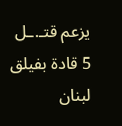يزعم قتـ.ـل 5 قادة بفيلق لبنان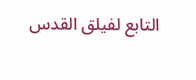التابع لفيلق القدس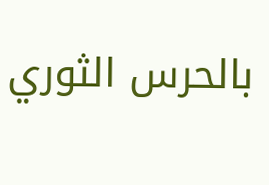بالحرس الثوري